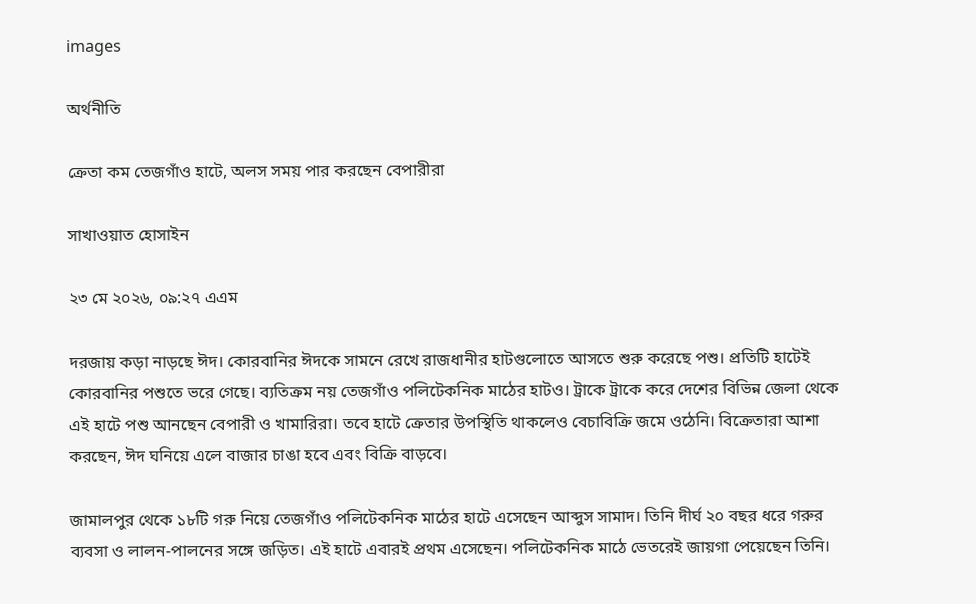images

অর্থনীতি

ক্রেতা কম তেজগাঁও হাটে, অলস সময় পার করছেন বেপারীরা

সাখাওয়াত হোসাইন

২৩ মে ২০২৬, ০৯:২৭ এএম

দরজায় কড়া নাড়ছে ঈদ। কোরবানির ঈদকে সামনে রেখে রাজধানীর হাটগুলোতে আসতে শুরু করেছে পশু। প্রতিটি হাটেই কোরবানির পশুতে ভরে গেছে। ব্যতিক্রম নয় তেজগাঁও পলিটেকনিক মাঠের হাটও। ট্রাকে ট্রাকে করে দেশের বিভিন্ন জেলা থেকে এই হাটে পশু আনছেন বেপারী ও খামারিরা। তবে হাটে ক্রেতার উপস্থিতি থাকলেও বেচাবিক্রি জমে ওঠেনি। বিক্রেতারা আশা করছেন, ঈদ ঘনিয়ে এলে বাজার চাঙা হবে এবং বিক্রি বাড়বে।

জামালপুর থেকে ১৮টি গরু নিয়ে তেজগাঁও পলিটেকনিক মাঠের হাটে এসেছেন আব্দুস সামাদ। তিনি দীর্ঘ ২০ বছর ধরে গরুর ব্যবসা ও লালন-পালনের সঙ্গে জড়িত। এই হাটে এবারই প্রথম এসেছেন। পলিটেকনিক মাঠে ভেতরেই জায়গা পেয়েছেন তিনি।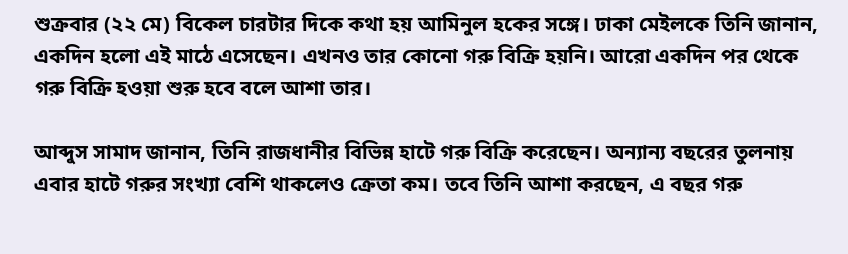শুক্রবার (২২ মে) বিকেল চারটার দিকে কথা হয় আমিনুল হকের সঙ্গে। ঢাকা মেইলকে তিনি জানান, একদিন হলো এই মাঠে এসেছেন। এখনও তার কোনো গরু বিক্রি হয়নি। আরো একদিন পর থেকে গরু বিক্রি হওয়া শুরু হবে বলে আশা তার।

আব্দুস সামাদ জানান, তিনি রাজধানীর বিভিন্ন হাটে গরু বিক্রি করেছেন। অন্যান্য বছরের তুলনায় এবার হাটে গরুর সংখ্যা বেশি থাকলেও ক্রেতা কম। তবে তিনি আশা করছেন, এ বছর গরু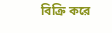বিক্রি করে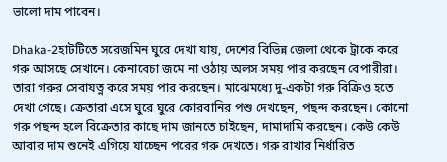ভালো দাম পাবেন।

Dhaka-2হাটটিতে সরেজমিন ঘুরে দেখা যায়, দেশের বিভিন্ন জেলা থেকে ট্রাকে করে গরু আসছে সেখানে। কেনাবেচা জমে না ওঠায় অলস সময় পার করছেন বেপারীরা। তারা গরুর সেবাযত্ন করে সময় পার করছেন। মাঝেমধ্যে দু-একটা গরু বিক্রিও হতে দেখা গেছে। ক্রেতারা এসে ঘুরে ঘুরে কোরবানির পশু দেখছেন, পছন্দ করছেন। কোনো গরু পছন্দ হলে বিক্রেতার কাছে দাম জানতে চাইছেন, দামাদামি করছেন। কেউ কেউ আবার দাম শুনেই এগিয়ে যাচ্ছেন পরের গরু দেখতে। গরু রাখার নির্ধারিত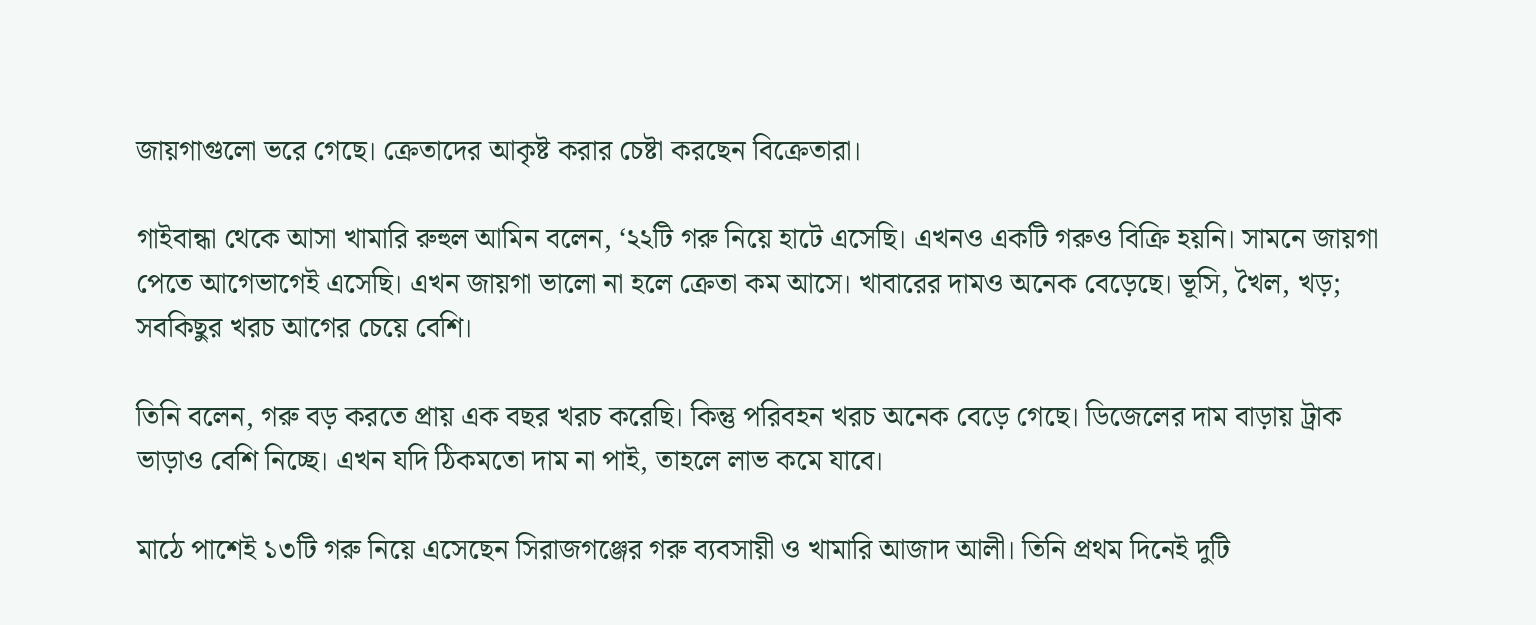জায়গাগুলো ভরে গেছে। ক্রেতাদের আকৃষ্ট করার চেষ্টা করছেন বিক্রেতারা।

গাইবান্ধা থেকে আসা খামারি রুহুল আমিন বলেন, ‘২২টি গরু নিয়ে হাটে এসেছি। এখনও একটি গরুও বিক্রি হয়নি। সামনে জায়গা পেতে আগেভাগেই এসেছি। এখন জায়গা ভালো না হলে ক্রেতা কম আসে। খাবারের দামও অনেক বেড়েছে। ভূসি, খৈল, খড়; সবকিছুর খরচ আগের চেয়ে বেশি।

তিনি বলেন, গরু বড় করতে প্রায় এক বছর খরচ করেছি। কিন্তু পরিবহন খরচ অনেক বেড়ে গেছে। ডিজেলের দাম বাড়ায় ট্রাক ভাড়াও বেশি নিচ্ছে। এখন যদি ঠিকমতো দাম না পাই, তাহলে লাভ কমে যাবে।

মাঠে পাশেই ১৩টি গরু নিয়ে এসেছেন সিরাজগঞ্জের গরু ব্যবসায়ী ও খামারি আজাদ আলী। তিনি প্রথম দিনেই দুটি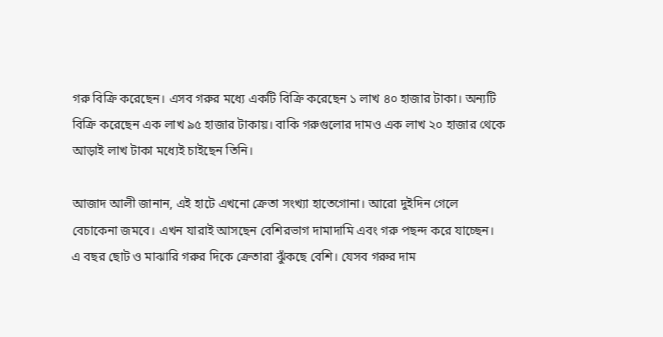গরু বিক্রি করেছেন। এসব গরুর মধ্যে একটি বিক্রি করেছেন ১ লাখ ৪০ হাজার টাকা। অন্যটি বিক্রি করেছেন এক লাখ ৯৫ হাজার টাকায়। বাকি গরুগুলোর দামও এক লাখ ২০ হাজার থেকে আড়াই লাখ টাকা মধ্যেই চাইছেন তিনি।

আজাদ আলী জানান, এই হাটে এখনো ক্রেতা সংখ্যা হাতেগোনা। আরো দুইদিন গেলে বেচাকেনা জমবে। এখন যারাই আসছেন বেশিরভাগ দামাদামি এবং গরু পছন্দ করে যাচ্ছেন। এ বছর ছোট ও মাঝারি গরুর দিকে ক্রেতারা ঝুঁকছে বেশি। যেসব গরুর দাম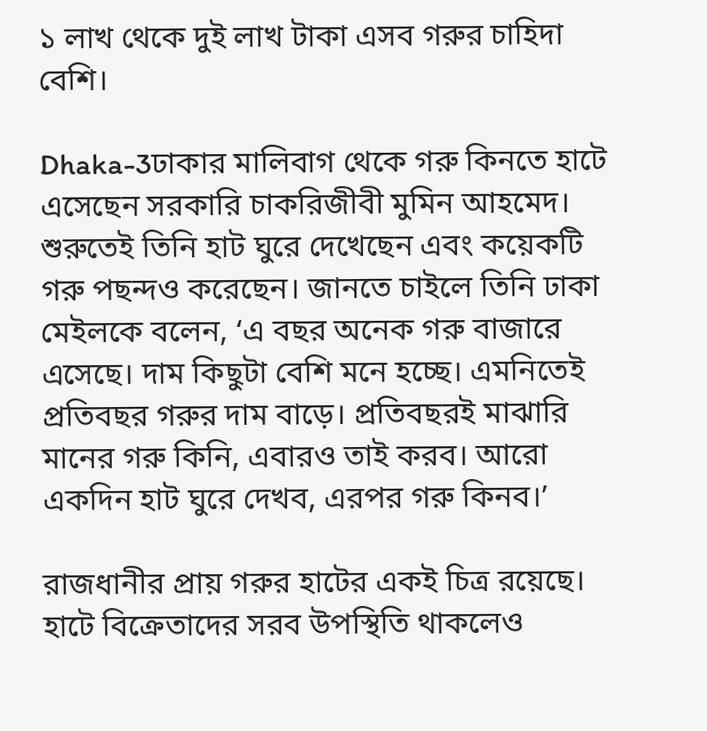১ লাখ থেকে দুই লাখ টাকা এসব গরুর চাহিদা বেশি।

Dhaka-3ঢাকার মালিবাগ থেকে গরু কিনতে হাটে এসেছেন সরকারি চাকরিজীবী মুমিন আহমেদ। শুরুতেই তিনি হাট ঘুরে দেখেছেন এবং কয়েকটি গরু পছন্দও করেছেন। জানতে চাইলে তিনি ঢাকা মেইলকে বলেন, ‘এ বছর অনেক গরু বাজারে এসেছে। দাম কিছুটা বেশি মনে হচ্ছে। এমনিতেই প্রতিবছর গরুর দাম বাড়ে। প্রতিবছরই মাঝারি মানের গরু কিনি, এবারও তাই করব। আরো একদিন হাট ঘুরে দেখব, এরপর গরু কিনব।’

রাজধানীর প্রায় গরুর হাটের একই চিত্র রয়েছে। হাটে বিক্রেতাদের সরব উপস্থিতি থাকলেও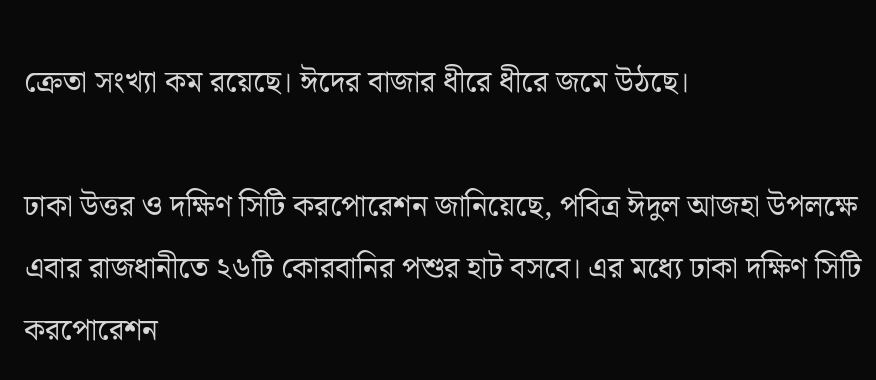ক্রেতা সংখ্যা কম রয়েছে। ঈদের বাজার ধীরে ধীরে জমে উঠছে।

ঢাকা উত্তর ও দক্ষিণ সিটি করপোরেশন জানিয়েছে, পবিত্র ঈদুল আজহা উপলক্ষে এবার রাজধানীতে ২৬টি কোরবানির পশুর হাট বসবে। এর মধ্যে ঢাকা দক্ষিণ সিটি করপোরেশন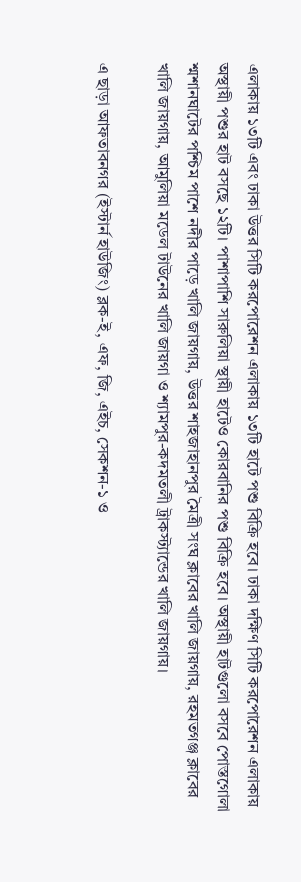এলাকায় ১৩টি এবং ঢাকা উত্তর সিটি করপোরেশন এলাকায় ১৩টি হাটে পশু বিক্রি হবে। ঢাকা দক্ষিণ সিটি করপোরেশন এলাকায় অস্থায়ী পশুর হাট বসছে ১২টি। পাশাপাশি সারুলিয়া স্থায়ী হাটেও কোরবানির পশু বিক্রি হবে। অস্থায়ী হাটগুলো বসবে পোস্তগোলা শ্মশানঘাটের পশ্চিম পাশে নদীর পাড়ে খালি জায়গায়, উত্তর শাহজাহানপুর মৈত্রী সংঘ ক্লাবের খালি জায়গায়, রহমতগঞ্জ ক্লাবের খালি জায়গায়, আমুলিয়া মডেল টাউনের খালি জায়গা ও শ্যামপুর-কদমতলী ট্রাকস্ট্যান্ডের খালি জায়গায়।

এ ছাড়া আফতাবনগর (ইস্টার্ন হাউজিং) ব্লক-ই, এফ, জি, এইচ, সেকশন-১ ও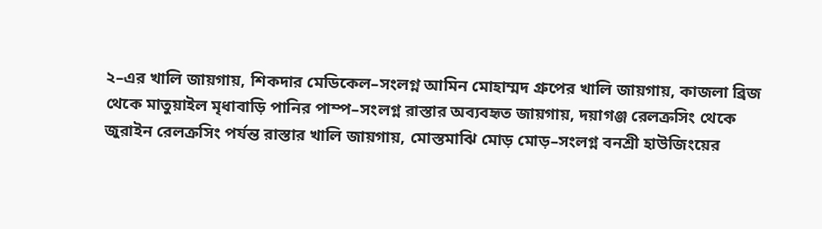২–এর খালি জায়গায়, শিকদার মেডিকেল–সংলগ্ন আমিন মোহাম্মদ গ্রুপের খালি জায়গায়, কাজলা ব্রিজ থেকে মাতুয়াইল মৃধাবাড়ি পানির পাম্প–সংলগ্ন রাস্তার অব্যবহৃত জায়গায়, দয়াগঞ্জ রেলক্রসিং থেকে জুরাইন রেলক্রসিং পর্যন্ত রাস্তার খালি জায়গায়, মোস্তমাঝি মোড় মোড়–সংলগ্ন বনশ্রী হাউজিংয়ের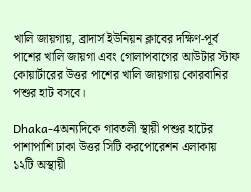খালি জায়গায়, ব্রাদার্স ইউনিয়ন ক্লাবের দক্ষিণ-পূর্ব পাশের খালি জায়গা এবং গোলাপবাগের আউটার স্টাফ কোয়ার্টারের উত্তর পাশের খালি জায়গায় কোরবানির পশুর হাট বসবে।

Dhaka-4অন্যদিকে গাবতলী স্থায়ী পশুর হাটের পাশাপাশি ঢাকা উত্তর সিটি করপোরেশন এলাকায় ১২টি অস্থায়ী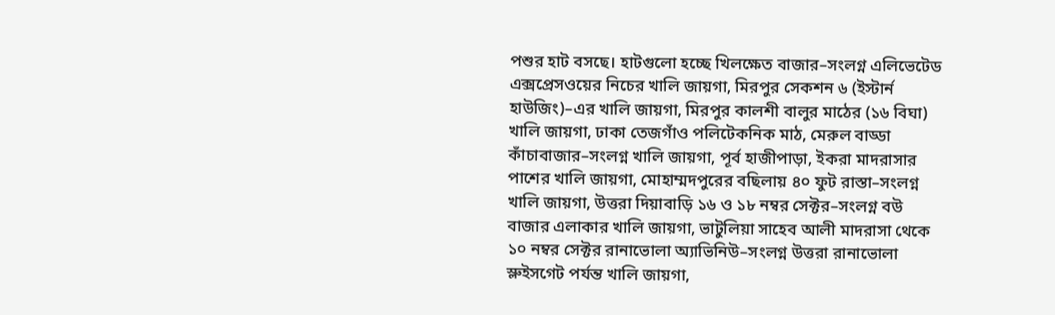পশুর হাট বসছে। হাটগুলো হচ্ছে খিলক্ষেত বাজার–সংলগ্ন এলিভেটেড এক্সপ্রেসওয়ের নিচের খালি জায়গা, মিরপুর সেকশন ৬ (ইস্টার্ন হাউজিং)–এর খালি জায়গা, মিরপুর কালশী বালুর মাঠের (১৬ বিঘা) খালি জায়গা, ঢাকা তেজগাঁও পলিটেকনিক মাঠ, মেরুল বাড্ডা কাঁচাবাজার–সংলগ্ন খালি জায়গা, পূর্ব হাজীপাড়া, ইকরা মাদরাসার পাশের খালি জায়গা, মোহাম্মদপুরের বছিলায় ৪০ ফুট রাস্তা–সংলগ্ন খালি জায়গা, উত্তরা দিয়াবাড়ি ১৬ ও ১৮ নম্বর সেক্টর–সংলগ্ন বউ বাজার এলাকার খালি জায়গা, ভাটুলিয়া সাহেব আলী মাদরাসা থেকে ১০ নম্বর সেক্টর রানাভোলা অ্যাভিনিউ–সংলগ্ন উত্তরা রানাভোলা স্লুইসগেট পর্যন্ত খালি জায়গা,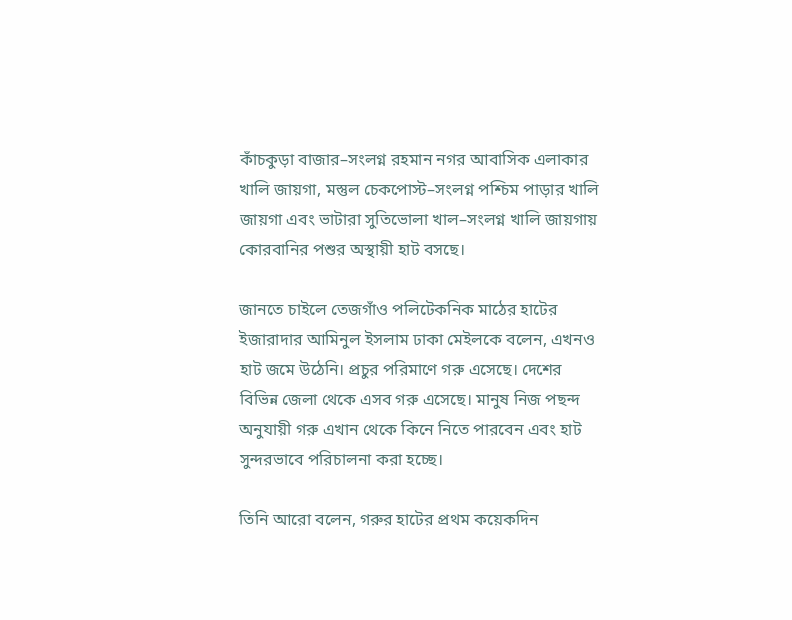কাঁচকুড়া বাজার–সংলগ্ন রহমান নগর আবাসিক এলাকার খালি জায়গা, মস্তুল চেকপোস্ট–সংলগ্ন পশ্চিম পাড়ার খালি জায়গা এবং ভাটারা সুতিভোলা খাল–সংলগ্ন খালি জায়গায় কোরবানির পশুর অস্থায়ী হাট বসছে।

জানতে চাইলে তেজগাঁও পলিটেকনিক মাঠের হাটের ইজারাদার আমিনুল ইসলাম ঢাকা মেইলকে বলেন, এখনও হাট জমে উঠেনি। প্রচুর পরিমাণে গরু এসেছে। দেশের বিভিন্ন জেলা থেকে এসব গরু এসেছে। মানুষ নিজ পছন্দ অনুযায়ী গরু এখান থেকে কিনে নিতে পারবেন এবং হাট সুন্দরভাবে পরিচালনা করা হচ্ছে।

তিনি আরো বলেন, গরুর হাটের প্রথম কয়েকদিন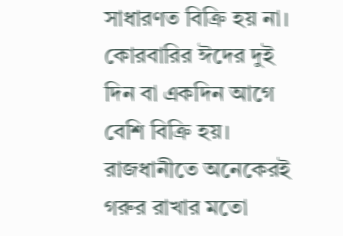সাধারণত বিক্রি হয় না। কোরবারির ঈদের দুই দিন বা একদিন আগে বেশি বিক্রি হয়। রাজধানীতে অনেকেরই গরুর রাখার মতো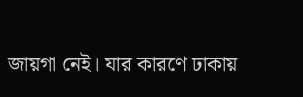জায়গা নেই। যার কারণে ঢাকায়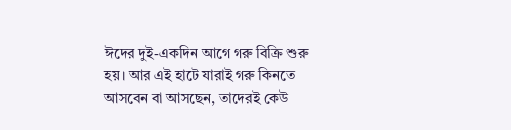ঈদের দুই-একদিন আগে গরু বিক্রি শুরু হয়। আর এই হাটে যারাই গরু কিনতে আসবেন বা আসছেন, তাদেরই কেউ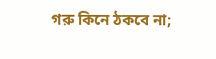গরু কিনে ঠকবে না;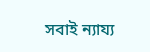সবাই ন্যায্য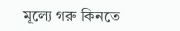মূল্যে গরু কিনতে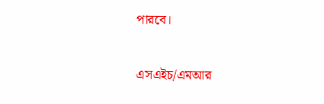পারবে।

এসএইচ/এমআর